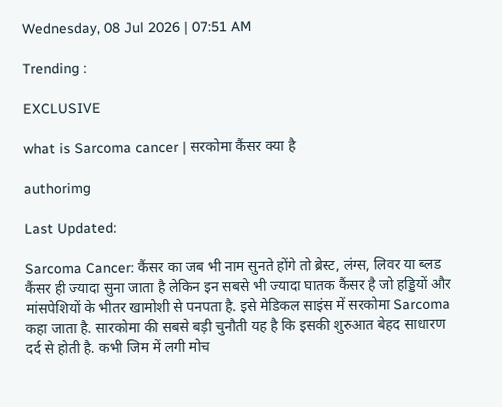Wednesday, 08 Jul 2026 | 07:51 AM

Trending :

EXCLUSIVE

what is Sarcoma cancer | सरकोमा कैंसर क्या है

authorimg

Last Updated:

Sarcoma Cancer: कैंसर का जब भी नाम सुनते होंगे तो ब्रेस्ट, लंग्स, लिवर या ब्लड कैंसर ही ज्यादा सुना जाता है लेकिन इन सबसे भी ज्यादा घातक कैंसर है जो हड्डियों और मांसपेशियों के भीतर खामोशी से पनपता है. इसे मेडिकल साइंस में सरकोमा Sarcoma कहा जाता है. सारकोमा की सबसे बड़ी चुनौती यह है कि इसकी शुरुआत बेहद साधारण दर्द से होती है. कभी जिम में लगी मोच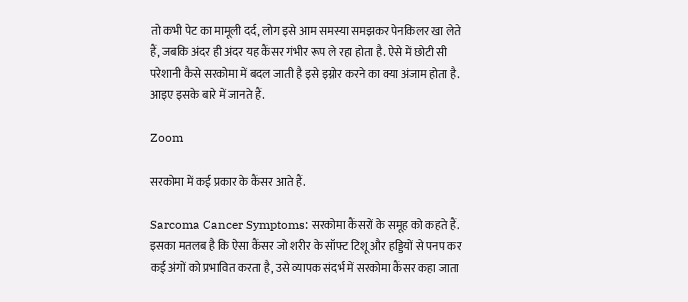तो कभी पेट का मामूली दर्द, लोग इसे आम समस्या समझकर पेनकिलर खा लेते हैं, जबकि अंदर ही अंदर यह कैंसर गंभीर रूप ले रहा होता है. ऐसे में छोटी सी परेशानी कैसे सरकोमा में बदल जाती है इसे इग्नोर करने का क्या अंजाम होता है. आइए इसके बारे में जानते हैं.

Zoom

सरकोमा में कई प्रकार के कैंसर आते हैं.

Sarcoma Cancer Symptoms: सरकोमा कैंसरों के समूह को कहते हैं. इसका मतलब है कि ऐसा कैंसर जो शरीर के सॉफ्ट टिशू और हड्डियों से पनप कर कई अंगों को प्रभावित करता है, उसे व्यापक संदर्भ में सरकोमा कैंसर कहा जाता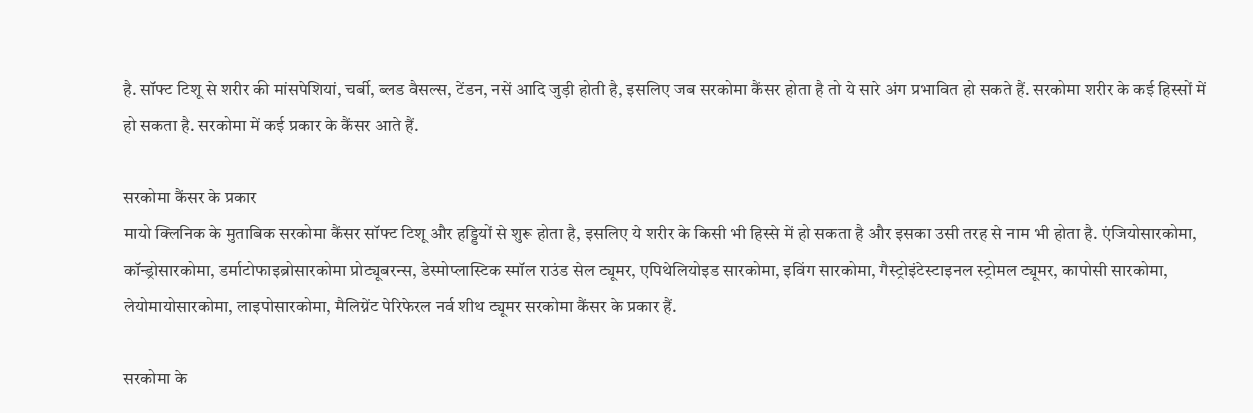है. सॉफ्ट टिशू से शरीर की मांसपेशियां, चर्बी, ब्लड वैसल्स, टेंडन, नसें आदि जुड़ी होती है, इसलिए जब सरकोमा कैंसर होता है तो ये सारे अंग प्रभावित हो सकते हैं. सरकोमा शरीर के कई हिस्सों में हो सकता है. सरकोमा में कई प्रकार के कैंसर आते हैं.

सरकोमा कैंसर के प्रकार
मायो क्लिनिक के मुताबिक सरकोमा कैंसर सॉफ्ट टिशू और हड्डियों से शुरू होता है, इसलिए ये शरीर के किसी भी हिस्से में हो सकता है और इसका उसी तरह से नाम भी होता है. एंजियोसारकोमा, कॉन्ड्रोसारकोमा, डर्माटोफाइब्रोसारकोमा प्रोट्यूबरन्स, डेस्मोप्लास्टिक स्मॉल राउंड सेल ट्यूमर, एपिथेलियोइड सारकोमा, इविंग सारकोमा, गैस्ट्रोइंटेस्टाइनल स्ट्रोमल ट्यूमर, कापोसी सारकोमा, लेयोमायोसारकोमा, लाइपोसारकोमा, मैलिग्नेंट पेरिफेरल नर्व शीथ ट्यूमर सरकोमा कैंसर के प्रकार हैं.

सरकोमा के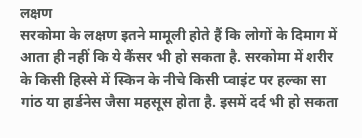लक्षण
सरकोमा के लक्षण इतने मामूली होते हैं कि लोगों के दिमाग में आता ही नहीं कि ये कैंसर भी हो सकता है. सरकोमा में शरीर के किसी हिस्से में स्किन के नीचे किसी प्वाइंट पर हल्का सा गांठ या हार्डनेस जैसा महसूस होता है. इसमें दर्द भी हो सकता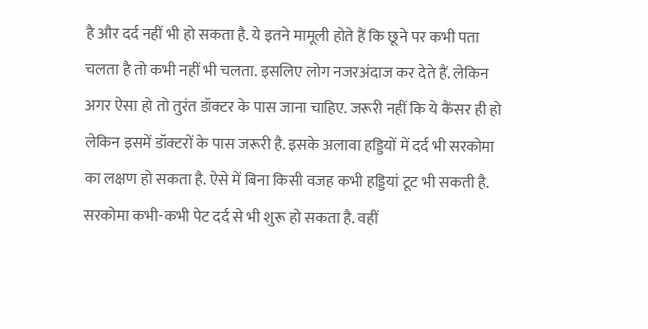है और दर्द नहीं भी हो सकता है. ये इतने मामूली होते हैं कि छूने पर कभी पता चलता है तो कभी नहीं भी चलता. इसलिए लोग नजरअंदाज कर देते हैं. लेकिन अगर ऐसा हो तो तुरंत डॉक्टर के पास जाना चाहिए. जरूरी नहीं कि ये कैंसर ही हो लेकिन इसमें डॉक्टरों के पास जरूरी है. इसके अलावा हड्डियों में दर्द भी सरकोमा का लक्षण हो सकता है. ऐसे में बिना किसी वजह कभी हड्डियां टूट भी सकती है. सरकोमा कभी-कभी पेट दर्द से भी शुरू हो सकता है. वहीं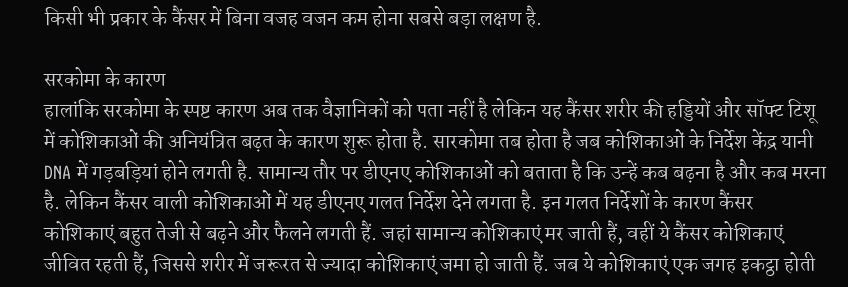किसी भी प्रकार के कैंसर में बिना वजह वजन कम होना सबसे बड़ा लक्षण है.

सरकोमा के कारण
हालांकि सरकोमा के स्पष्ट कारण अब तक वैज्ञानिकों को पता नहीं है लेकिन यह कैंसर शरीर की हड्डियों और सॉफ्ट टिशू में कोशिकाओं की अनियंत्रित बढ़त के कारण शुरू होता है. सारकोमा तब होता है जब कोशिकाओं के निर्देश केंद्र यानी DNA में गड़बड़ियां होने लगती है. सामान्य तौर पर डीएनए कोशिकाओं को बताता है कि उन्हें कब बढ़ना है और कब मरना है. लेकिन कैंसर वाली कोशिकाओं में यह डीएनए गलत निर्देश देने लगता है. इन गलत निर्देशों के कारण कैंसर कोशिकाएं बहुत तेजी से बढ़ने और फैलने लगती हैं. जहां सामान्य कोशिकाएं मर जाती हैं, वहीं ये कैंसर कोशिकाएं जीवित रहती हैं, जिससे शरीर में जरूरत से ज्यादा कोशिकाएं जमा हो जाती हैं. जब ये कोशिकाएं एक जगह इकट्ठा होती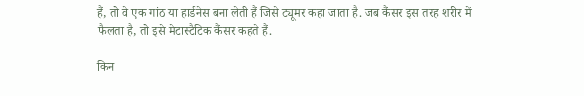हैं, तो वे एक गांठ या हार्डनेस बना लेती हैं जिसे ट्यूमर कहा जाता है. जब कैंसर इस तरह शरीर में फैलता है, तो इसे मेटास्टैटिक कैंसर कहते हैं.

किन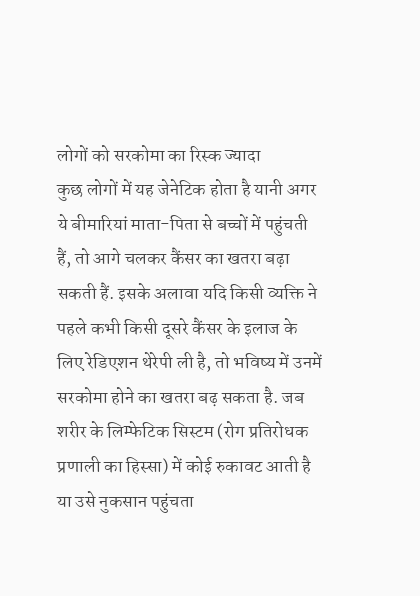लोगों को सरकोमा का रिस्क ज्यादा
कुछ लोगों में यह जेनेटिक होता है यानी अगर ये बीमारियां माता-पिता से बच्चों में पहुंचती हैं, तो आगे चलकर कैंसर का खतरा बढ़ा सकती हैं. इसके अलावा यदि किसी व्यक्ति ने पहले कभी किसी दूसरे कैंसर के इलाज के लिए रेडिएशन थेरेपी ली है, तो भविष्य में उनमें सरकोमा होने का खतरा बढ़ सकता है. जब शरीर के लिम्फेटिक सिस्टम (रोग प्रतिरोधक प्रणाली का हिस्सा) में कोई रुकावट आती है या उसे नुकसान पहुंचता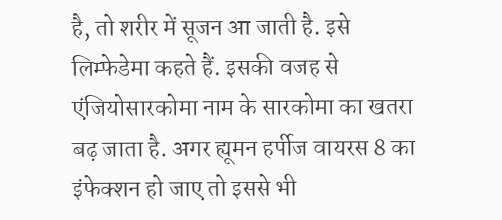है, तो शरीर में सूजन आ जाती है. इसे लिम्फेडेमा कहते हैं. इसकी वजह से एंजियोसारकोमा नाम के सारकोमा का खतरा बढ़ जाता है. अगर ह्यूमन हर्पीज वायरस 8 का इंफेक्शन हो जाए तो इससे भी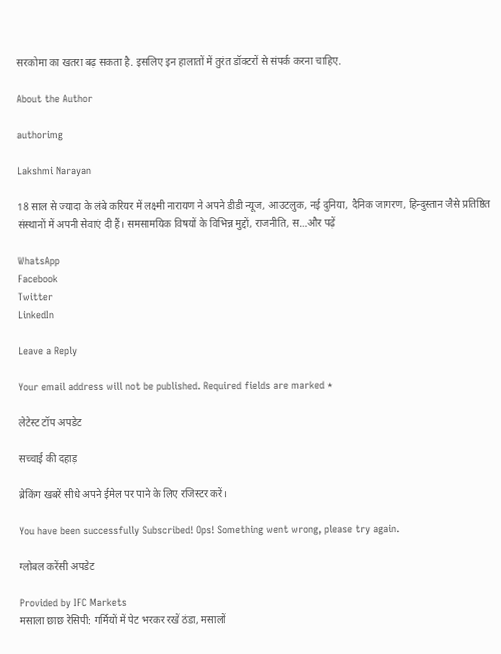सरकोमा का खतरा बढ़ सकता है. इसलिए इन हालातों में तुरंत डॉक्टरों से संपर्क करना चाहिए.

About the Author

authorimg

Lakshmi Narayan

18 साल से ज्यादा के लंबे करियर में लक्ष्मी नारायण ने अपने डीडी न्यूज, आउटलुक, नई दुनिया, दैनिक जागरण, हिन्दुस्तान जैसे प्रतिष्ठित संस्थानों में अपनी सेवाएं दी हैं। समसामयिक विषयों के विभिन्न मुद्दों, राजनीति, स…और पढ़ें

WhatsApp
Facebook
Twitter
LinkedIn

Leave a Reply

Your email address will not be published. Required fields are marked *

लेटेस्ट टॉप अपडेट

सच्चाई की दहाड़

ब्रेकिंग खबरें सीधे अपने ईमेल पर पाने के लिए रजिस्टर करें।

You have been successfully Subscribed! Ops! Something went wrong, please try again.

ग्लोबल करेंसी अपडेट

Provided by IFC Markets
मसाला छाछ रेसिपी: गर्मियों में पेट भरकर रखें ठंडा, मसालों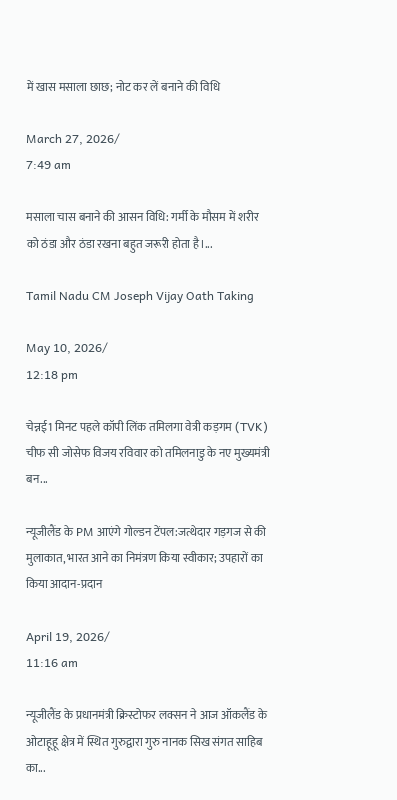में खास मसाला छाछ; नोट कर लें बनाने की विधि

March 27, 2026/
7:49 am

मसाला चास बनाने की आसन विधि: गर्मी के मौसम में शरीर को ठंडा और ठंडा रखना बहुत जरूरी होता है।...

Tamil Nadu CM Joseph Vijay Oath Taking

May 10, 2026/
12:18 pm

चेन्नई1 मिनट पहले कॉपी लिंक तमिलगा वेत्री कड़गम (TVK) चीफ सी जोसेफ विजय रविवार को तमिलनाडु के नए मुख्यमंत्री बन...

न्यूजीलैंड के PM आएंगे गोल्डन टेंपल:जत्थेदार गड़गज से की मुलाकात, भारत आने का निमंत्रण किया स्वीकार; उपहारों का किया आदान-प्रदान

April 19, 2026/
11:16 am

न्यूजीलैंड के प्रधानमंत्री क्रिस्टोफर लक्सन ने आज ऑकलैंड के ओटाहूहू क्षेत्र में स्थित गुरुद्वारा गुरु नानक सिख संगत साहिब का...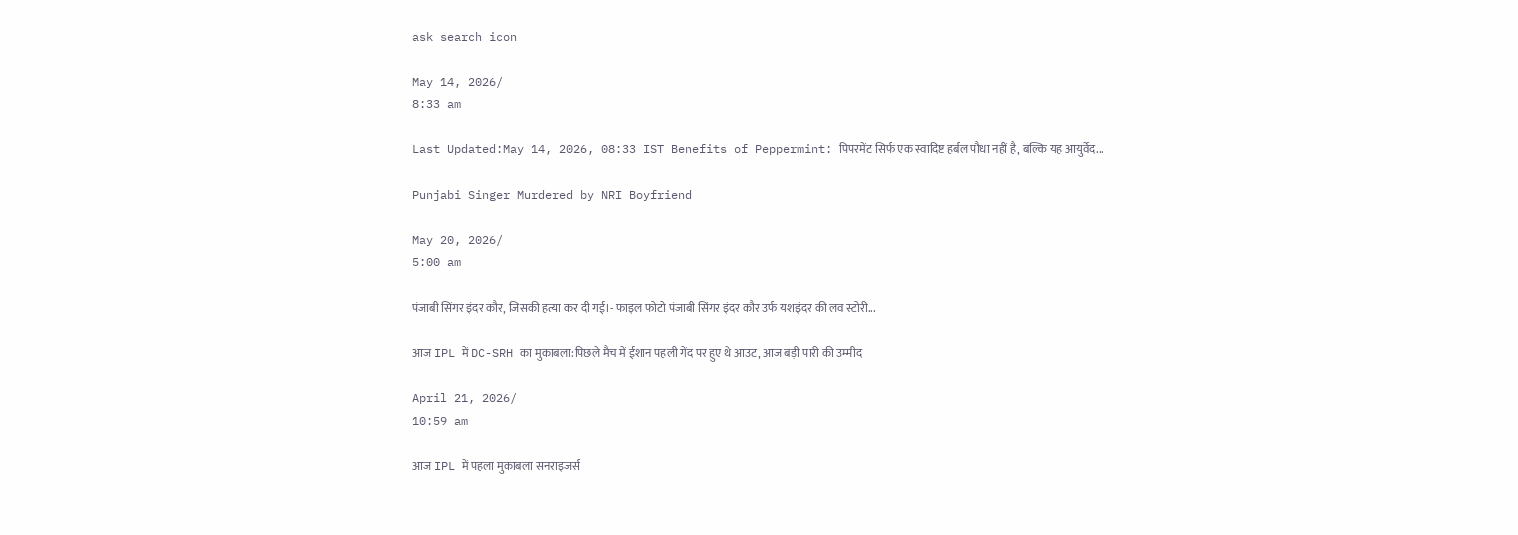ask search icon

May 14, 2026/
8:33 am

Last Updated:May 14, 2026, 08:33 IST Benefits of Peppermint: पिपरमेंट सिर्फ एक स्वादिष्ट हर्बल पौधा नहीं है, बल्कि यह आयुर्वेद...

Punjabi Singer Murdered by NRI Boyfriend

May 20, 2026/
5:00 am

पंजाबी सिंगर इंदर कौर, जिसकी हत्या कर दी गई।- फाइल फोटो पंजाबी सिंगर इंदर कौर उर्फ यशइंदर की लव स्टोरी...

आज IPL में DC-SRH का मुकाबला:पिछले मैच में ईशान पहली गेंद पर हुए थे आउट, आज बड़ी पारी की उम्मीद

April 21, 2026/
10:59 am

आज IPL में पहला मुकाबला सनराइजर्स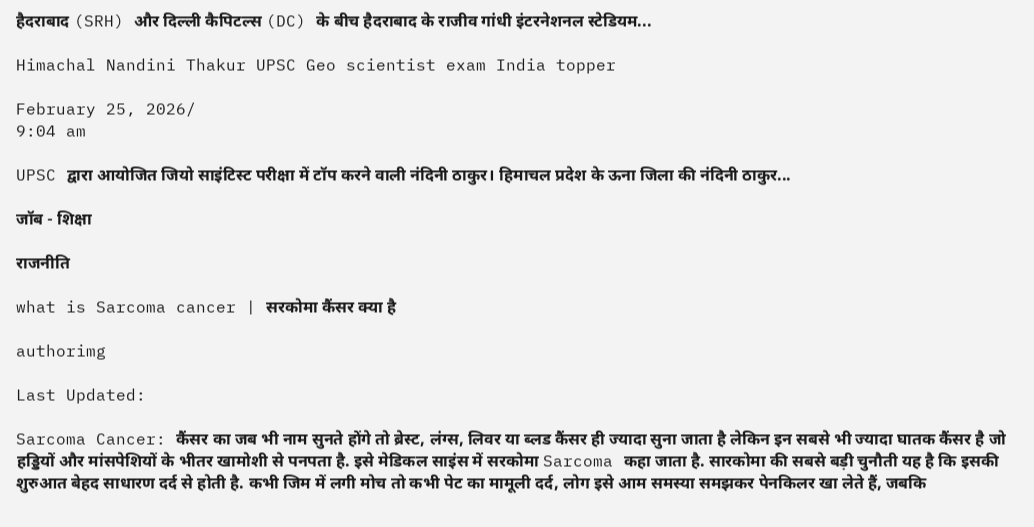हैदराबाद (SRH) और दिल्ली कैपिटल्स (DC) के बीच हैदराबाद के राजीव गांधी इंटरनेशनल स्टेडियम...

Himachal Nandini Thakur UPSC Geo scientist exam India topper

February 25, 2026/
9:04 am

UPSC द्वारा आयोजित जियो साइंटिस्ट परीक्षा में टॉप करने वाली नंदिनी ठाकुर। हिमाचल प्रदेश के ऊना जिला की नंदिनी ठाकुर...

जॉब - शिक्षा

राजनीति

what is Sarcoma cancer | सरकोमा कैंसर क्या है

authorimg

Last Updated:

Sarcoma Cancer: कैंसर का जब भी नाम सुनते होंगे तो ब्रेस्ट, लंग्स, लिवर या ब्लड कैंसर ही ज्यादा सुना जाता है लेकिन इन सबसे भी ज्यादा घातक कैंसर है जो हड्डियों और मांसपेशियों के भीतर खामोशी से पनपता है. इसे मेडिकल साइंस में सरकोमा Sarcoma कहा जाता है. सारकोमा की सबसे बड़ी चुनौती यह है कि इसकी शुरुआत बेहद साधारण दर्द से होती है. कभी जिम में लगी मोच तो कभी पेट का मामूली दर्द, लोग इसे आम समस्या समझकर पेनकिलर खा लेते हैं, जबकि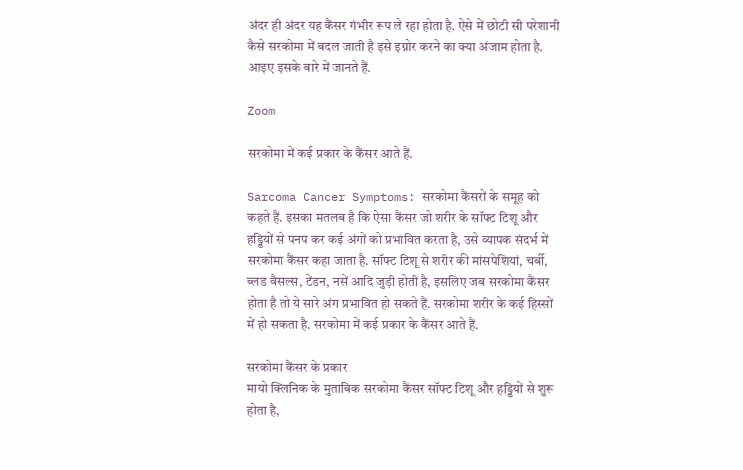अंदर ही अंदर यह कैंसर गंभीर रूप ले रहा होता है. ऐसे में छोटी सी परेशानी कैसे सरकोमा में बदल जाती है इसे इग्नोर करने का क्या अंजाम होता है. आइए इसके बारे में जानते हैं.

Zoom

सरकोमा में कई प्रकार के कैंसर आते हैं.

Sarcoma Cancer Symptoms: सरकोमा कैंसरों के समूह को कहते हैं. इसका मतलब है कि ऐसा कैंसर जो शरीर के सॉफ्ट टिशू और हड्डियों से पनप कर कई अंगों को प्रभावित करता है, उसे व्यापक संदर्भ में सरकोमा कैंसर कहा जाता है. सॉफ्ट टिशू से शरीर की मांसपेशियां, चर्बी, ब्लड वैसल्स, टेंडन, नसें आदि जुड़ी होती है, इसलिए जब सरकोमा कैंसर होता है तो ये सारे अंग प्रभावित हो सकते हैं. सरकोमा शरीर के कई हिस्सों में हो सकता है. सरकोमा में कई प्रकार के कैंसर आते हैं.

सरकोमा कैंसर के प्रकार
मायो क्लिनिक के मुताबिक सरकोमा कैंसर सॉफ्ट टिशू और हड्डियों से शुरू होता है,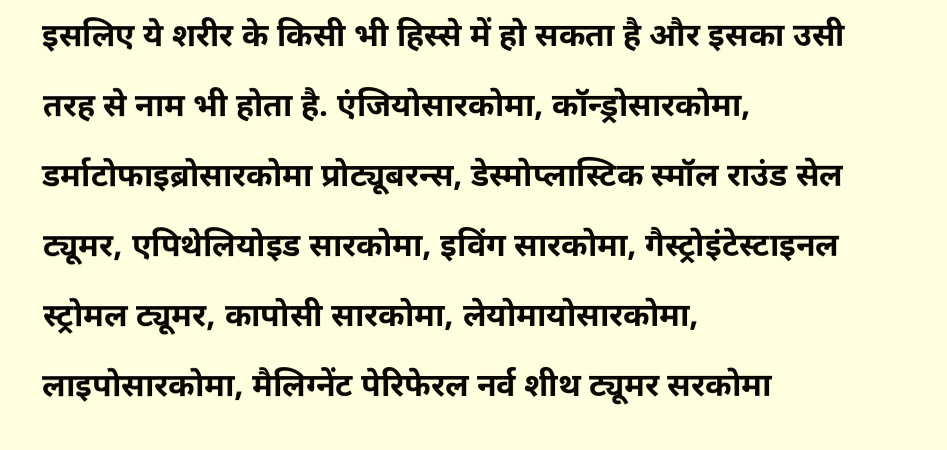इसलिए ये शरीर के किसी भी हिस्से में हो सकता है और इसका उसी तरह से नाम भी होता है. एंजियोसारकोमा, कॉन्ड्रोसारकोमा, डर्माटोफाइब्रोसारकोमा प्रोट्यूबरन्स, डेस्मोप्लास्टिक स्मॉल राउंड सेल ट्यूमर, एपिथेलियोइड सारकोमा, इविंग सारकोमा, गैस्ट्रोइंटेस्टाइनल स्ट्रोमल ट्यूमर, कापोसी सारकोमा, लेयोमायोसारकोमा, लाइपोसारकोमा, मैलिग्नेंट पेरिफेरल नर्व शीथ ट्यूमर सरकोमा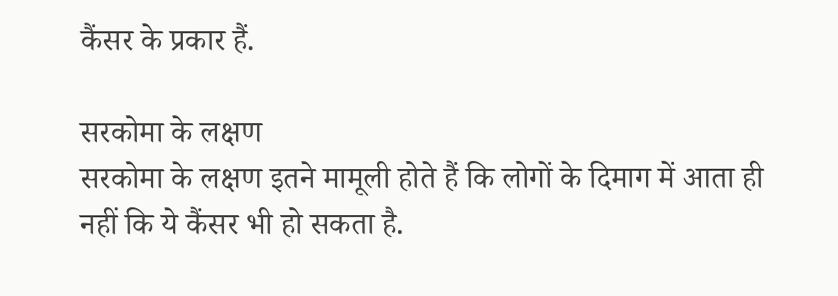कैंसर के प्रकार हैं.

सरकोमा के लक्षण
सरकोमा के लक्षण इतने मामूली होते हैं कि लोगों के दिमाग में आता ही नहीं कि ये कैंसर भी हो सकता है.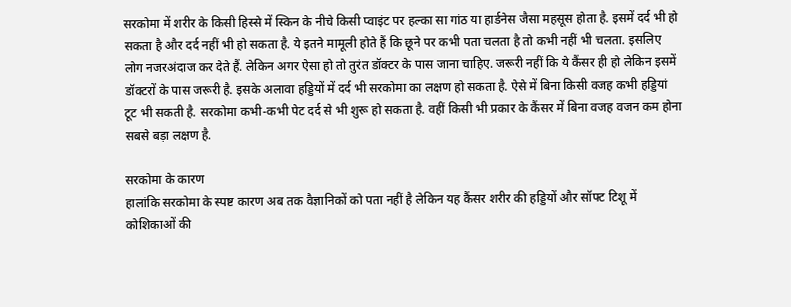सरकोमा में शरीर के किसी हिस्से में स्किन के नीचे किसी प्वाइंट पर हल्का सा गांठ या हार्डनेस जैसा महसूस होता है. इसमें दर्द भी हो सकता है और दर्द नहीं भी हो सकता है. ये इतने मामूली होते हैं कि छूने पर कभी पता चलता है तो कभी नहीं भी चलता. इसलिए लोग नजरअंदाज कर देते हैं. लेकिन अगर ऐसा हो तो तुरंत डॉक्टर के पास जाना चाहिए. जरूरी नहीं कि ये कैंसर ही हो लेकिन इसमें डॉक्टरों के पास जरूरी है. इसके अलावा हड्डियों में दर्द भी सरकोमा का लक्षण हो सकता है. ऐसे में बिना किसी वजह कभी हड्डियां टूट भी सकती है. सरकोमा कभी-कभी पेट दर्द से भी शुरू हो सकता है. वहीं किसी भी प्रकार के कैंसर में बिना वजह वजन कम होना सबसे बड़ा लक्षण है.

सरकोमा के कारण
हालांकि सरकोमा के स्पष्ट कारण अब तक वैज्ञानिकों को पता नहीं है लेकिन यह कैंसर शरीर की हड्डियों और सॉफ्ट टिशू में कोशिकाओं की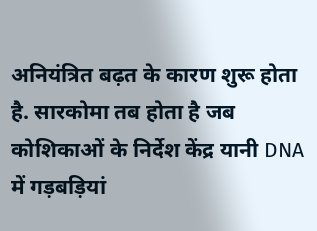अनियंत्रित बढ़त के कारण शुरू होता है. सारकोमा तब होता है जब कोशिकाओं के निर्देश केंद्र यानी DNA में गड़बड़ियां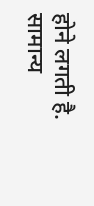होने लगती है. सामान्य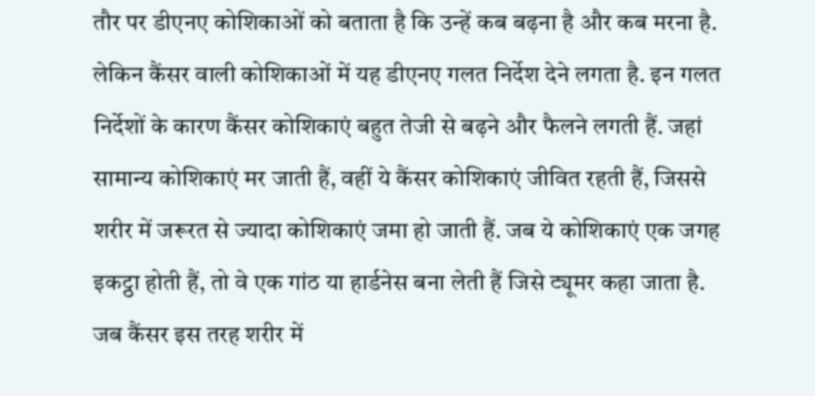तौर पर डीएनए कोशिकाओं को बताता है कि उन्हें कब बढ़ना है और कब मरना है. लेकिन कैंसर वाली कोशिकाओं में यह डीएनए गलत निर्देश देने लगता है. इन गलत निर्देशों के कारण कैंसर कोशिकाएं बहुत तेजी से बढ़ने और फैलने लगती हैं. जहां सामान्य कोशिकाएं मर जाती हैं, वहीं ये कैंसर कोशिकाएं जीवित रहती हैं, जिससे शरीर में जरूरत से ज्यादा कोशिकाएं जमा हो जाती हैं. जब ये कोशिकाएं एक जगह इकट्ठा होती हैं, तो वे एक गांठ या हार्डनेस बना लेती हैं जिसे ट्यूमर कहा जाता है. जब कैंसर इस तरह शरीर में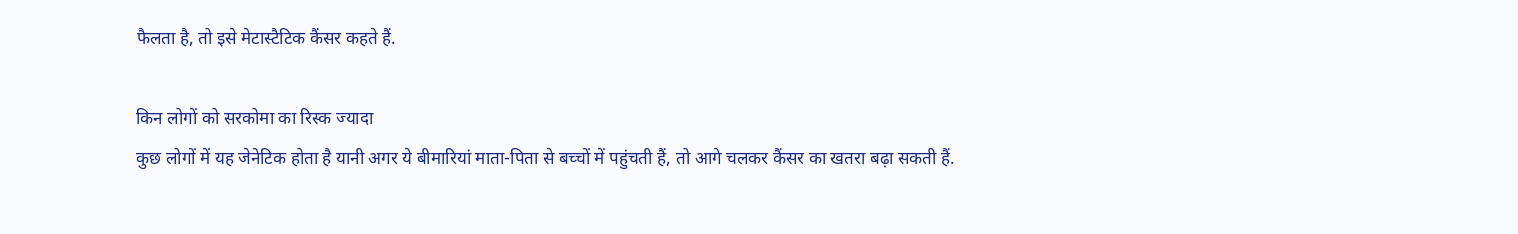फैलता है, तो इसे मेटास्टैटिक कैंसर कहते हैं.

किन लोगों को सरकोमा का रिस्क ज्यादा
कुछ लोगों में यह जेनेटिक होता है यानी अगर ये बीमारियां माता-पिता से बच्चों में पहुंचती हैं, तो आगे चलकर कैंसर का खतरा बढ़ा सकती हैं.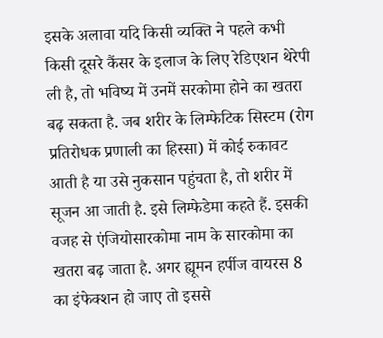इसके अलावा यदि किसी व्यक्ति ने पहले कभी किसी दूसरे कैंसर के इलाज के लिए रेडिएशन थेरेपी ली है, तो भविष्य में उनमें सरकोमा होने का खतरा बढ़ सकता है. जब शरीर के लिम्फेटिक सिस्टम (रोग प्रतिरोधक प्रणाली का हिस्सा) में कोई रुकावट आती है या उसे नुकसान पहुंचता है, तो शरीर में सूजन आ जाती है. इसे लिम्फेडेमा कहते हैं. इसकी वजह से एंजियोसारकोमा नाम के सारकोमा का खतरा बढ़ जाता है. अगर ह्यूमन हर्पीज वायरस 8 का इंफेक्शन हो जाए तो इससे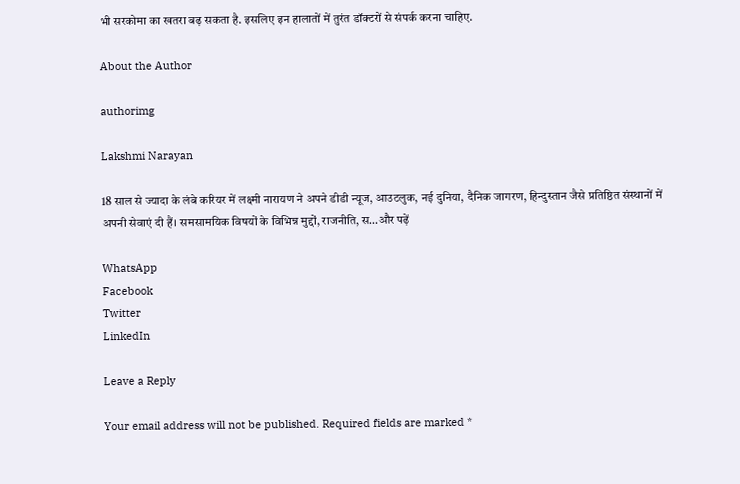भी सरकोमा का खतरा बढ़ सकता है. इसलिए इन हालातों में तुरंत डॉक्टरों से संपर्क करना चाहिए.

About the Author

authorimg

Lakshmi Narayan

18 साल से ज्यादा के लंबे करियर में लक्ष्मी नारायण ने अपने डीडी न्यूज, आउटलुक, नई दुनिया, दैनिक जागरण, हिन्दुस्तान जैसे प्रतिष्ठित संस्थानों में अपनी सेवाएं दी हैं। समसामयिक विषयों के विभिन्न मुद्दों, राजनीति, स…और पढ़ें

WhatsApp
Facebook
Twitter
LinkedIn

Leave a Reply

Your email address will not be published. Required fields are marked *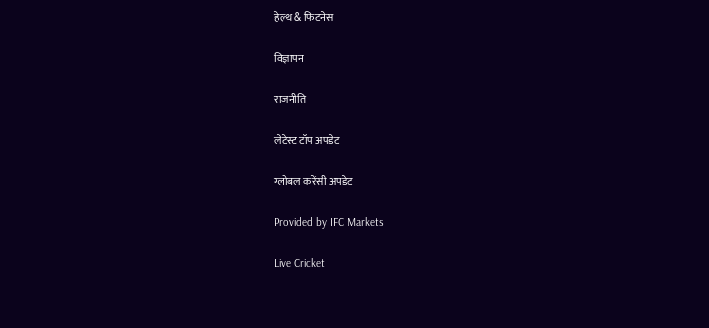हेल्थ & फिटनेस

विज्ञापन

राजनीति

लेटेस्ट टॉप अपडेट

ग्लोबल करेंसी अपडेट

Provided by IFC Markets

Live Cricket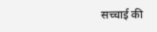सच्चाई की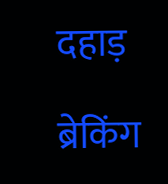दहाड़

ब्रेकिंग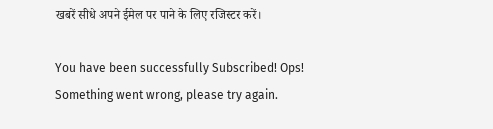खबरें सीधे अपने ईमेल पर पाने के लिए रजिस्टर करें।

You have been successfully Subscribed! Ops! Something went wrong, please try again.